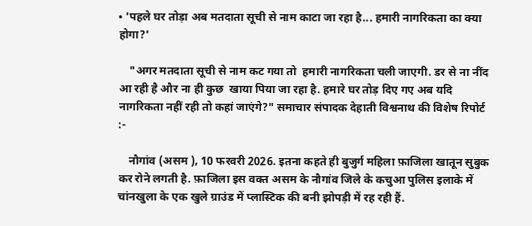• 'पहले घर तोड़ा अब मतदाता सूची से नाम काटा जा रहा है... हमारी नागरिकता का क्या होगा?'

    "अगर मतदाता सूची से नाम कट गया तो  हमारी नागरिकता चली जाएगी. डर से ना नींद आ रही है और ना ही कुछ  खाया पिया जा रहा है. हमारे घर तोड़ दिए गए अब यदि नागरिकता नहीं रही तो कहां जाएंगे?" समाचार संपादक देहाती विश्वनाथ की विशेष रिपोर्ट :-

    नौगांव (असम ), 10 फरवरी 2026. इतना कहते ही बुजुर्ग महिला फ़ाजिला खातून सुबुक कर रोने लगती है. फ़ाजिला इस वक्त असम के नौगांव जिले के कचुआ पुलिस इलाके में चांनखुला के एक खुले ग्राउंड में प्लास्टिक की बनी झोपड़ी में रह रही हैं.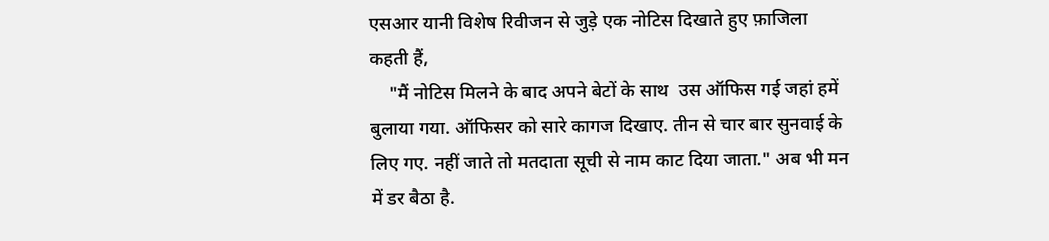एसआर यानी विशेष रिवीजन से जुड़े एक नोटिस दिखाते हुए फ़ाजिला कहती हैं,
    "मैं नोटिस मिलने के बाद अपने बेटों के साथ  उस ऑफिस गई जहां हमें बुलाया गया. ऑफिसर को सारे कागज दिखाए. तीन से चार बार सुनवाई के लिए गए. नहीं जाते तो मतदाता सूची से नाम काट दिया जाता." अब भी मन में डर बैठा है.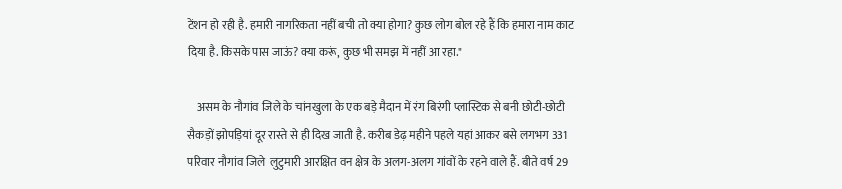टेंशन हो रही है. हमारी नागरिकता नहीं बची तो क्या होगा? कुछ लोग बोल रहे हैं कि हमारा नाम काट दिया है. किसके पास जाऊं? क्या करूं, कुछ भी समझ में नहीं आ रहा."

    असम के नौगांव जिले के चांनखुला के एक बड़े मैदान में रंग बिरंगी प्लास्टिक से बनी छोटी-छोटी सैकड़ों झोपड़ियां दूर रास्ते से ही दिख जाती है. करीब डेढ़ महीने पहले यहां आकर बसे लगभग 331 परिवार नौगांव जिले  लुटुमारी आरक्षित वन क्षेत्र के अलग-अलग गांवों के रहने वाले हैं. बीते वर्ष 29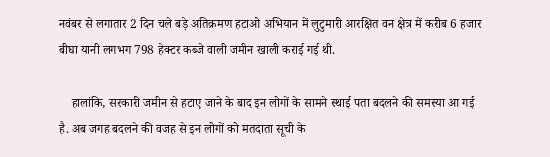नवंबर से लगातार 2 दिन चले बड़े अतिक्रमण हटाओ अभियान में लुटुमारी आरक्षित वन क्षेत्र में करीब 6 हजार बीघा यानी लगभग 798 हेक्टर कब्जे वाली जमीन खाली कराई गई थी.

    हालांकि, सरकारी जमीन से हटाए जाने के बाद इन लोगों के सामने स्थाई पता बदलने की समस्या आ गई है. अब जगह बदलने की वजह से इन लोगों को मतदाता सूची के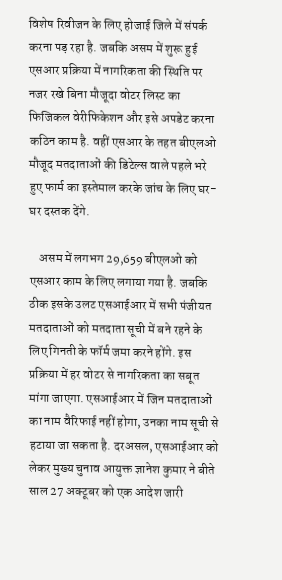विशेष रिवीजन के लिए होजाई जिले में संपर्क करना पड़ रहा है. जबकि असम में शुरू हुई एसआर प्रक्रिया में नागरिकता की स्थिति पर नजर रखे बिना मौजूदा वोटर लिस्ट का फिजिकल वेरीफिकेशन और इसे अपडेट करना कठिन काम है. वहीं एसआर के तहत बीएलओ मौजूद मतदाताओं की डिटेल्स वाले पहले भरे हुए फार्म का इस्तेमाल करके जांच के लिए घर-घर दस्तक देंगे.

    असम में लगभग 29,659 बीएलओ को एसआर काम के लिए लगाया गया है. जबकि ठीक इसके उलट एसआईआर में सभी पंजीयत  मतदाताओं को मतदाता सूची में बने रहने के लिए गिनती के फॉर्म जमा करने होंगे. इस प्रक्रिया में हर वोटर से नागरिकता का सबूत मांगा जाएगा. एसआईआर में जिन मतदाताओं का नाम वैरिफाई नहीं होगा, उनका नाम सूची से हटाया जा सकता है. दरअसल, एसआईआर को लेकर मुख्य चुनाव आयुक्त ज्ञानेश कुमार ने बीते साल 27 अक्टूबर को एक आदेश जारी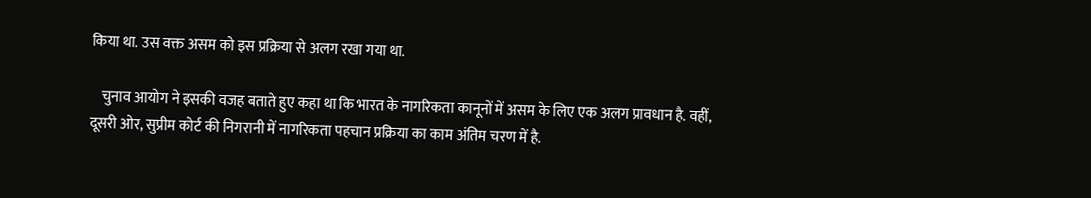किया था. उस वक्त असम को इस प्रक्रिया से अलग रखा गया था.

    चुनाव आयोग ने इसकी वजह बताते हुए कहा था कि भारत के नागरिकता कानूनों में असम के लिए एक अलग प्रावधान है. वहीं, दूसरी ओर, सुप्रीम कोर्ट की निगरानी में नागरिकता पहचान प्रक्रिया का काम अंतिम चरण में है.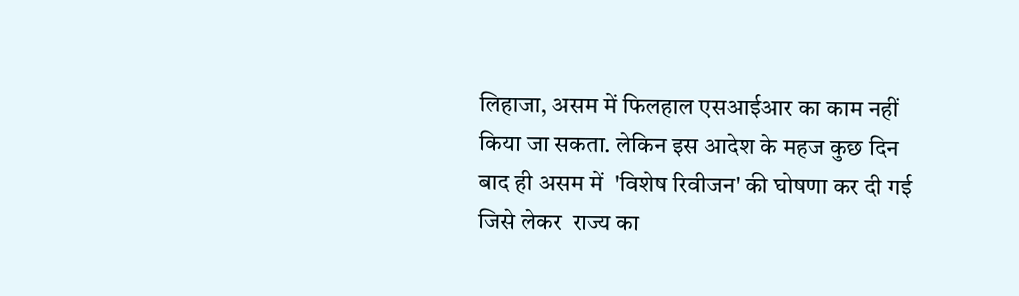लिहाजा, असम में फिलहाल एसआईआर का काम नहीं किया जा सकता. लेकिन इस आदेश के महज कुछ दिन बाद ही असम में  'विशेष रिवीजन' की घोषणा कर दी गई जिसे लेकर  राज्य का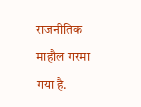राजनीतिक माहौल गरमा गया है.